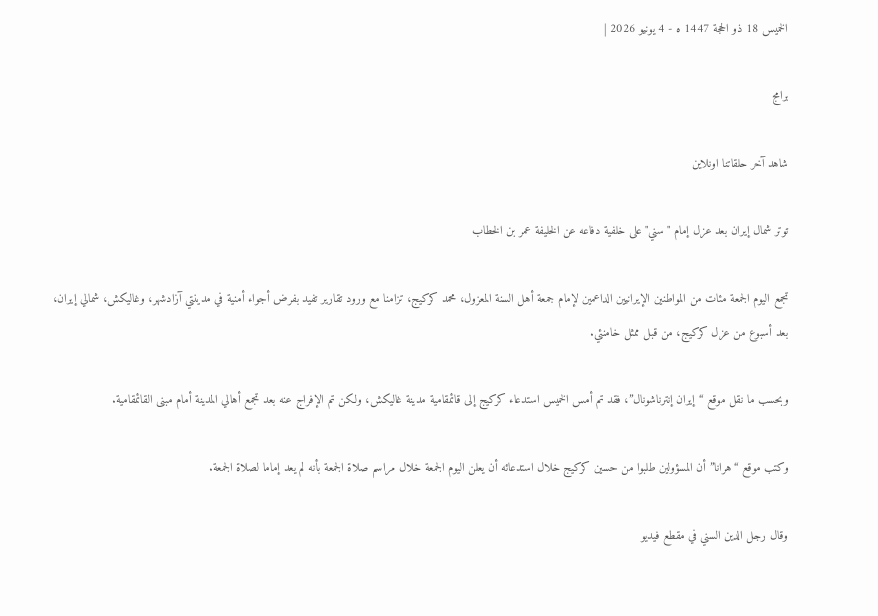الخميس 18 ذو الحجة 1447 ه - 4 يونيو 2026 |

برامج

شاهد آخر حلقاتنا اونلاين

توتر شمال إيران بعد عزل إمام "سني" على خلفية دفاعه عن الخليفة عمر بن الخطاب

تجمع اليوم الجمعة مئات من المواطنين الإيرانيين الداعمين لإمام جمعة أهل السنة المعزول، محمد كركيج، تزامنا مع ورود تقارير تفيد بفرض أجواء أمنية في مدينتي آزادشهر، وغاليكش، شمالي إيران، بعد أسبوع من عزل كركيج، من قبل ممثل خامنئي.

وبحسب ما نقل موقع “إيران إنترناشونال”، فقد تم أمس الخميس استدعاء كركيج إلى قائمقامية مدينة غاليكش، ولكن تم الإفراج عنه بعد تجمع أهالي المدينة أمام مبنى القائمقامية.

وكتب موقع “هرانا” أن المسؤولين طلبوا من حسين كركيج خلال استدعائه أن يعلن اليوم الجمعة خلال مراسم صلاة الجمعة بأنه لم يعد إماما لصلاة الجمعة.

وقال رجل الدين السني في مقطع فيديو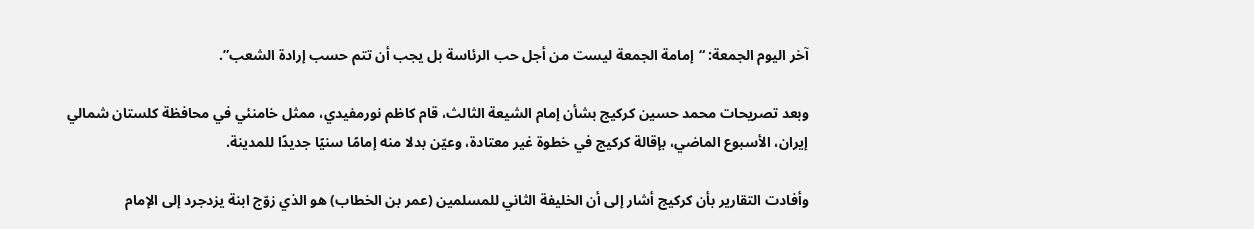آخر اليوم الجمعة: “إمامة الجمعة ليست من أجل حب الرئاسة بل يجب أن تتم حسب إرادة الشعب”.

وبعد تصريحات محمد حسين كركيج بشأن إمام الشيعة الثالث، قام كاظم نورمفيدي، ممثل خامنئي في محافظة كلستان شمالي إيران، الأسبوع الماضي، بإقالة كركيج في خطوة غير معتادة، وعيّن بدلا منه إمامًا سنيًا جديدًا للمدينة.

وأفادت التقارير بأن كركيج أشار إلى أن الخليفة الثاني للمسلمين (عمر بن الخطاب) هو الذي زوّج ابنة يزدجرد إلى الإمام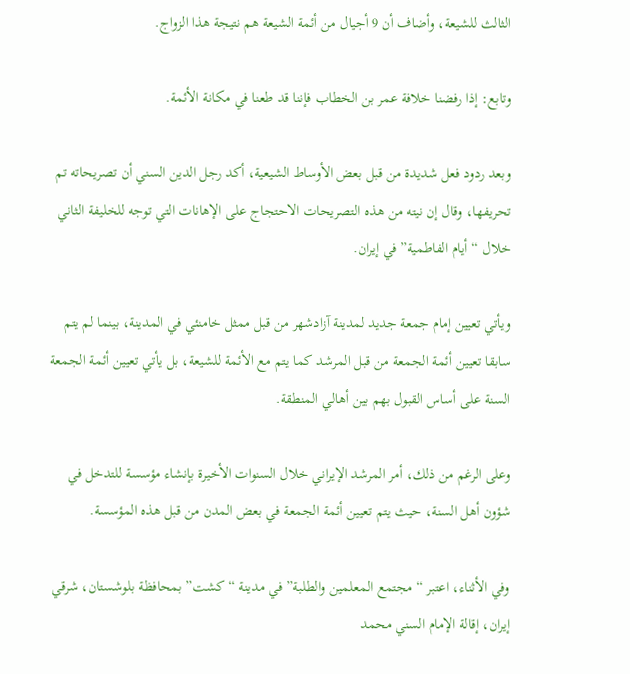الثالث للشيعة، وأضاف أن 9 أجيال من أئمة الشيعة هم نتيجة هذا الزواج.

وتابع: إذا رفضنا خلافة عمر بن الخطاب فإننا قد طعنا في مكانة الأئمة.

وبعد ردود فعل شديدة من قبل بعض الأوساط الشيعية، أكد رجل الدين السني أن تصريحاته تم تحريفها، وقال إن نيته من هذه التصريحات الاحتجاج على الإهانات التي توجه للخليفة الثاني خلال “أيام الفاطمية” في إيران.

ويأتي تعيين إمام جمعة جديد لمدينة آزادشهر من قبل ممثل خامنئي في المدينة، بينما لم يتم سابقا تعيين أئمة الجمعة من قبل المرشد كما يتم مع الأئمة للشيعة، بل يأتي تعيين أئمة الجمعة السنة على أساس القبول بهم بين أهالي المنطقة.

وعلى الرغم من ذلك، أمر المرشد الإيراني خلال السنوات الأخيرة بإنشاء مؤسسة للتدخل في شؤون أهل السنة، حيث يتم تعيين أئمة الجمعة في بعض المدن من قبل هذه المؤسسة.

وفي الأثناء، اعتبر “مجتمع المعلمين والطلبة” في مدينة “كشت” بمحافظة بلوشستان، شرقي إيران، إقالة الإمام السني محمد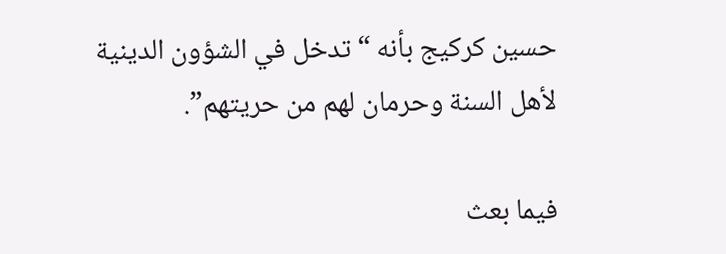حسين كركيج بأنه “تدخل في الشؤون الدينية لأهل السنة وحرمان لهم من حريتهم”.

فيما بعث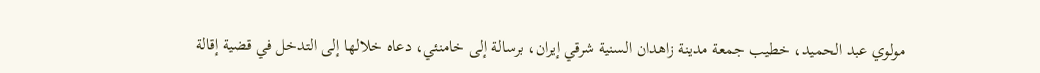مولوي عبد الحميد، خطيب جمعة مدينة زاهدان السنية شرقي إيران، برسالة إلى خامنئي، دعاه خلالها إلى التدخل في قضية إقالة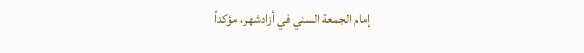إمام الجمعة السني في أزادشهر، مؤكداً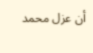أن عزل محمد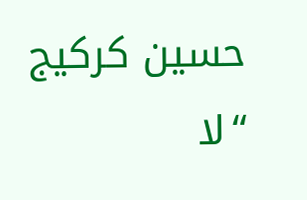حسين كركيج “لا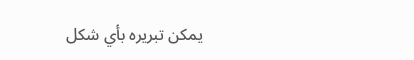يمكن تبريره بأي شكل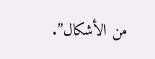من الأشكال”.